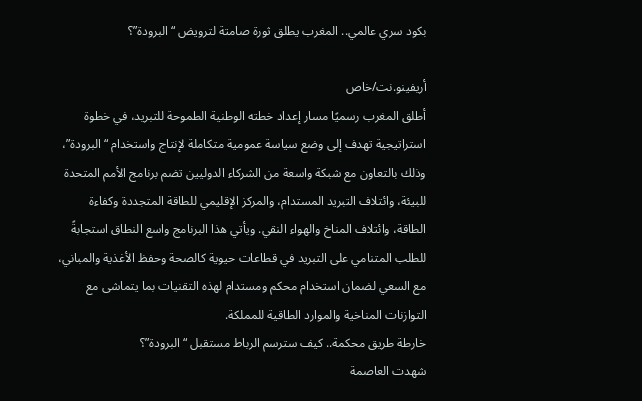بكود سري عالمي.. المغرب يطلق ثورة صامتة لترويض “البرودة”؟

أريفينو.نت/خاص
أطلق المغرب رسميًا مسار إعداد خطته الوطنية الطموحة للتبريد، في خطوة استراتيجية تهدف إلى وضع سياسة عمومية متكاملة لإنتاج واستخدام “البرودة”، وذلك بالتعاون مع شبكة واسعة من الشركاء الدوليين تضم برنامج الأمم المتحدة للبيئة، وائتلاف التبريد المستدام، والمركز الإقليمي للطاقة المتجددة وكفاءة الطاقة، وائتلاف المناخ والهواء النقي. ويأتي هذا البرنامج واسع النطاق استجابةً للطلب المتنامي على التبريد في قطاعات حيوية كالصحة وحفظ الأغذية والمباني، مع السعي لضمان استخدام محكم ومستدام لهذه التقنيات بما يتماشى مع التوازنات المناخية والموارد الطاقية للمملكة.
خارطة طريق محكمة.. كيف سترسم الرباط مستقبل “البرودة”؟
شهدت العاصمة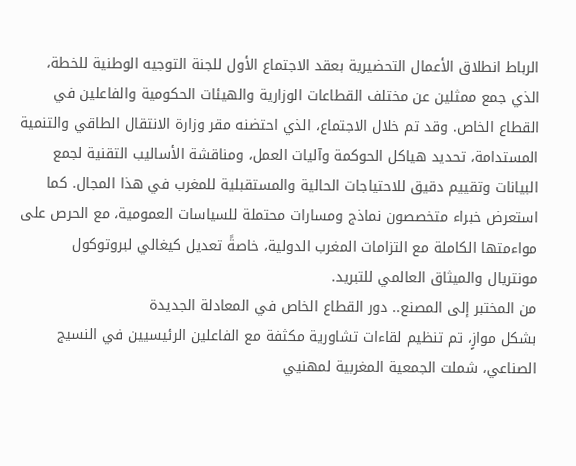الرباط انطلاق الأعمال التحضيرية بعقد الاجتماع الأول للجنة التوجيه الوطنية للخطة، الذي جمع ممثلين عن مختلف القطاعات الوزارية والهيئات الحكومية والفاعلين في القطاع الخاص. وقد تم خلال الاجتماع، الذي احتضنه مقر وزارة الانتقال الطاقي والتنمية المستدامة، تحديد هياكل الحوكمة وآليات العمل، ومناقشة الأساليب التقنية لجمع البيانات وتقييم دقيق للاحتياجات الحالية والمستقبلية للمغرب في هذا المجال. كما استعرض خبراء متخصصون نماذج ومسارات محتملة للسياسات العمومية، مع الحرص على مواءمتها الكاملة مع التزامات المغرب الدولية، خاصةً تعديل كيغالي لبروتوكول مونتريال والميثاق العالمي للتبريد.
من المختبر إلى المصنع.. دور القطاع الخاص في المعادلة الجديدة
بشكل موازٍ، تم تنظيم لقاءات تشاورية مكثفة مع الفاعلين الرئيسيين في النسيج الصناعي، شملت الجمعية المغربية لمهنيي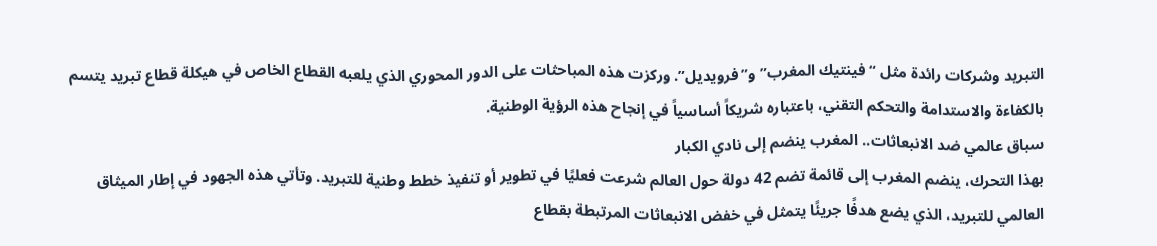التبريد وشركات رائدة مثل “فينتيك المغرب” و”فرويديل”. وركزت هذه المباحثات على الدور المحوري الذي يلعبه القطاع الخاص في هيكلة قطاع تبريد يتسم بالكفاءة والاستدامة والتحكم التقني، باعتباره شريكاً أساسياً في إنجاح هذه الرؤية الوطنية.
سباق عالمي ضد الانبعاثات.. المغرب ينضم إلى نادي الكبار
بهذا التحرك، ينضم المغرب إلى قائمة تضم 42 دولة حول العالم شرعت فعليًا في تطوير أو تنفيذ خطط وطنية للتبريد. وتأتي هذه الجهود في إطار الميثاق العالمي للتبريد، الذي يضع هدفًا جريئًا يتمثل في خفض الانبعاثات المرتبطة بقطاع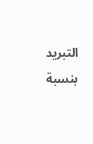التبريد بنسبة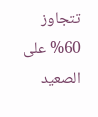تتجاوز 60% على الصعيد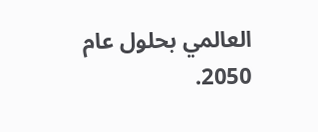العالمي بحلول عام 2050.